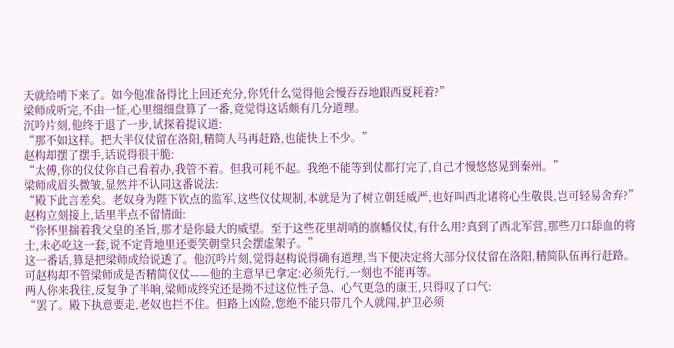天就给啃下来了。如今他准备得比上回还充分,你凭什么觉得他会慢吞吞地跟西夏耗着?”
梁师成听完,不由一怔,心里细细盘算了一番,竟觉得这话颇有几分道理。
沉吟片刻,他终于退了一步,试探着提议道:
“那不如这样。把大半仪仗留在洛阳,精简人马再赶路,也能快上不少。”
赵构却摆了摆手,话说得很干脆:
“太傅,你的仪仗你自己看着办,我管不着。但我可耗不起。我绝不能等到仗都打完了,自己才慢悠悠晃到秦州。”
梁师成眉头微皱,显然并不认同这番说法:
“殿下此言差矣。老奴身为陛下钦点的监军,这些仪仗规制,本就是为了树立朝廷威严,也好叫西北诸将心生敬畏,岂可轻易舍弃?”
赵构立刻接上,话里半点不留情面:
“你怀里揣着我父皇的圣旨,那才是你最大的威望。至于这些花里胡哨的旗幡仪仗,有什么用?真到了西北军营,那些刀口舔血的将士,未必吃这一套,说不定背地里还要笑朝堂只会摆虚架子。”
这一番话,算是把梁师成给说透了。他沉吟片刻,觉得赵构说得确有道理,当下便决定将大部分仪仗留在洛阳,精简队伍再行赶路。
可赵构却不管梁师成是否精简仪仗——他的主意早已拿定:必须先行,一刻也不能再等。
两人你来我往,反复争了半晌,梁师成终究还是拗不过这位性子急、心气更急的康王,只得叹了口气:
“罢了。殿下执意要走,老奴也拦不住。但路上凶险,您绝不能只带几个人就闯,护卫必须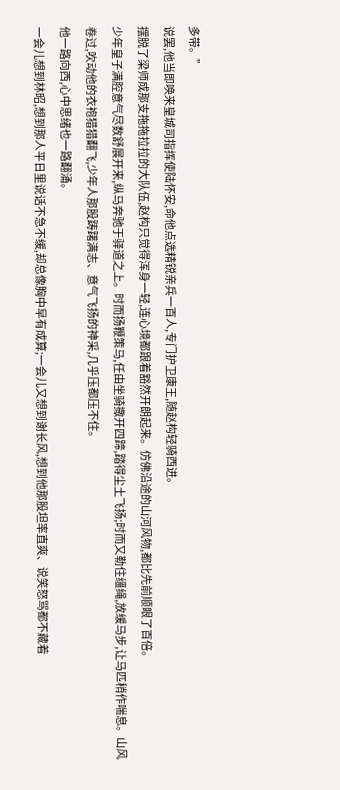多带。”
说罢,他当即唤来皇城司指挥使陆怀安,命他点选精锐亲兵一百人,专门护卫康王,随赵构轻骑西进。
摆脱了梁师成那支拖拖拉拉的大队伍,赵构只觉得浑身一轻,连心境都跟着豁然开朗起来。仿佛沿途的山河风物,都比先前顺眼了百倍。
少年皇子满腔意气尽数舒展开来,纵马奔驰于驿道之上。时而扬鞭策马,任由坐骑撒开四蹄,踏得尘土飞扬;时而又勒住缰绳,放缓马步,让马匹稍作喘息。山风卷过,吹动他的衣袍猎猎翻飞,少年人那股踌躇满志、意气飞扬的神采,几乎压都压不住。
他一路向西,心中思绪也一路翻涌。
一会儿想到林昭,想到那人平日里说话不急不缓,却总像胸中早有成算;一会儿又想到谢长风,想到他那股坦率直爽、说笑怒骂都不藏着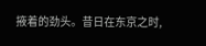掖着的劲头。昔日在东京之时,